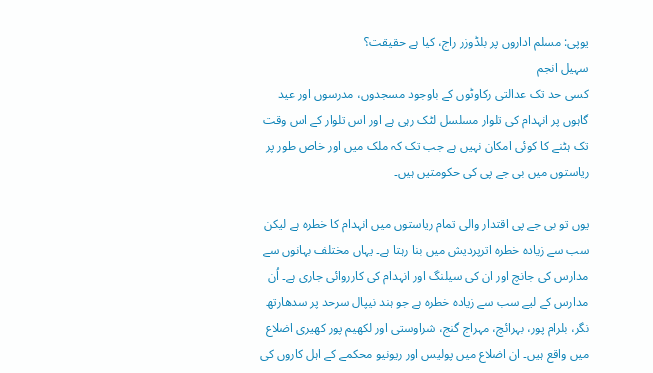یوپی: مسلم اداروں پر بلڈوزر راج، کیا ہے حقیقت؟
سہیل انجم
کسی حد تک عدالتی رکاوٹوں کے باوجود مسجدوں، مدرسوں اور عید گاہوں پر انہدام کی تلوار مسلسل لٹک رہی ہے اور اس تلوار کے اس وقت تک ہٹنے کا کوئی امکان نہیں ہے جب تک کہ ملک میں اور خاص طور پر ریاستوں میں بی جے پی کی حکومتیں ہیں۔

یوں تو بی جے پی اقتدار والی تمام ریاستوں میں انہدام کا خطرہ ہے لیکن سب سے زیادہ خطرہ اترپردیش میں بنا رہتا ہے۔ یہاں مختلف بہانوں سے مدارس کی جانچ اور ان کی سیلنگ اور انہدام کی کارروائی جاری ہے۔ اُن مدارس کے لیے سب سے زیادہ خطرہ ہے جو ہند نیپال سرحد پر سدھارتھ نگر، بلرام پور، بہرائچ، مہراج گنج، شراوستی اور لکھیم پور کھیری اضلاع میں واقع ہیں۔ ان اضلاع میں پولیس اور ریونیو محکمے کے اہل کاروں کی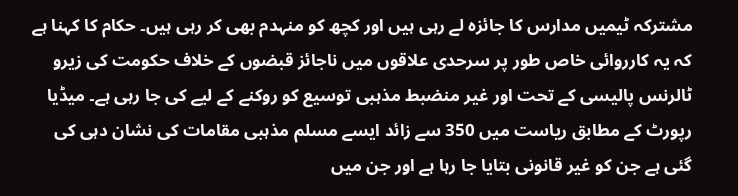مشترکہ ٹیمیں مدارس کا جائزہ لے رہی ہیں اور کچھ کو منہدم بھی کر رہی ہیں۔ حکام کا کہنا ہے کہ یہ کارروائی خاص طور پر سرحدی علاقوں میں ناجائز قبضوں کے خلاف حکومت کی زیرو ٹالرنس پالیسی کے تحت اور غیر منضبط مذہبی توسیع کو روکنے کے لیے کی جا رہی ہے۔ میڈیا رپورٹ کے مطابق ریاست میں 350 سے زائد ایسے مسلم مذہبی مقامات کی نشان دہی کی گئی ہے جن کو غیر قانونی بتایا جا رہا ہے اور جن میں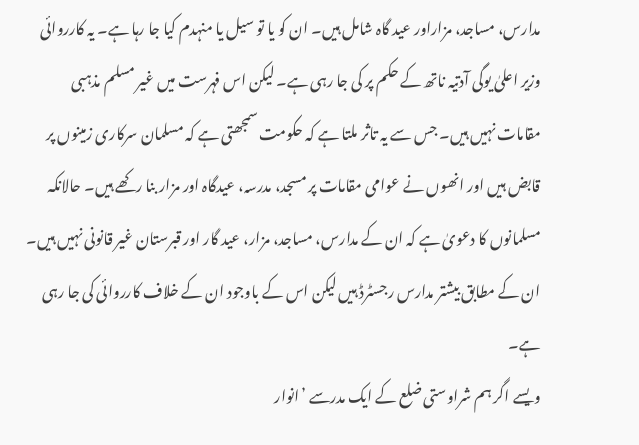مدارس، مساجد، مزاراور عید گاہ شامل ہیں۔ ان کو یا تو سیل یا منہدم کیا جا رہا ہے۔ یہ کارروائی وزیر اعلیٰ یوگی آدتیہ ناتھ کے حکم پر کی جا رہی ہے۔ لیکن اس فہرست میں غیر مسلم مذہبی مقامات نہیں ہیں۔ جس سے یہ تاثر ملتا ہے کہ حکومت سمجھتی ہے کہ مسلمان سرکاری زمینوں پر قابض ہیں اور انھوں نے عوامی مقامات پر مسجد، مدرسہ، عیدگاہ اور مزار بنا رکھے ہیں۔ حالانکہ مسلمانوں کا دعویٰ ہے کہ ان کے مدارس، مساجد، مزار، عید گار اور قبرستان غیر قانونی نہیں ہیں۔ ان کے مطابق بیشتر مدارس رجسٹرڈ ہیں لیکن اس کے باوجود ان کے خلاف کارروائی کی جا رہی ہے۔
ویسے اگر ہم شراوستی ضلع کے ایک مدرسے ’انوار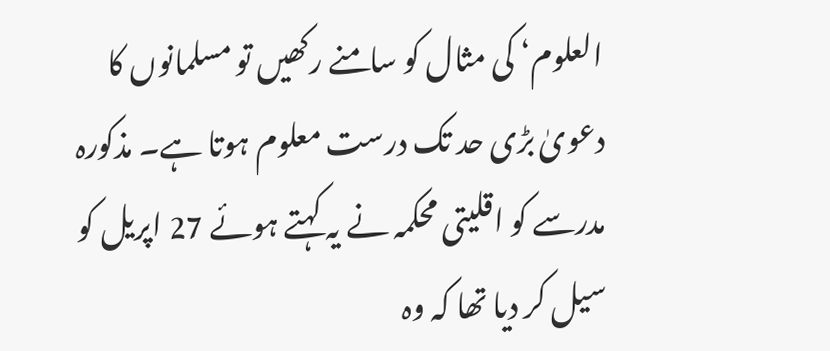العلوم‘ کی مثال کو سامنے رکھیں تو مسلمانوں کا دعویٰ بڑی حد تک درست معلوم ہوتا ہے۔ مذکورہ مدرسے کو اقلیتی محکمہ نے یہ کہتے ہوئے 27 اپریل کو سیل کر دیا تھا کہ وہ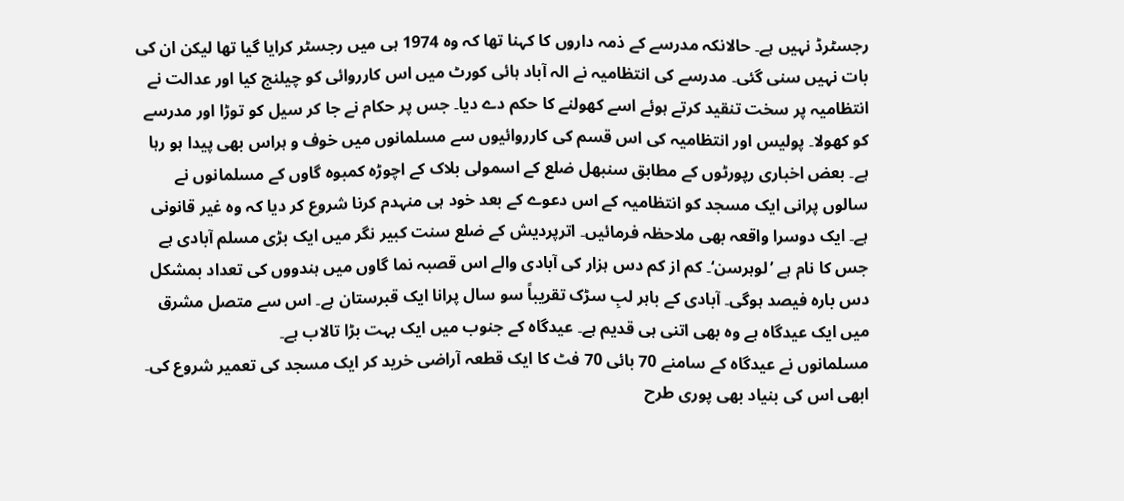رجسٹرڈ نہیں ہے۔ حالانکہ مدرسے کے ذمہ داروں کا کہنا تھا کہ وہ 1974 ہی میں رجسٹر کرایا گیا تھا لیکن ان کی بات نہیں سنی گئی۔ مدرسے کی انتظامیہ نے الہ آباد ہائی کورٹ میں اس کارروائی کو چیلنج کیا اور عدالت نے انتظامیہ پر سخت تنقید کرتے ہوئے اسے کھولنے کا حکم دے دیا۔ جس پر حکام نے جا کر سیل کو توڑا اور مدرسے کو کھولا۔ پولیس اور انتظامیہ کی اس قسم کی کارروائیوں سے مسلمانوں میں خوف و ہراس بھی پیدا ہو رہا ہے۔ بعض اخباری رپورٹوں کے مطابق سنبھل ضلع کے اسمولی بلاک کے اچوڑہ کمبوہ گاوں کے مسلمانوں نے سالوں پرانی ایک مسجد کو انتظامیہ کے اس دعوے کے بعد خود ہی منہدم کرنا شروع کر دیا کہ وہ غیر قانونی ہے۔ ایک دوسرا واقعہ بھی ملاحظہ فرمائیں۔ اترپردیش کے ضلع سنت کبیر نگر میں ایک بڑی مسلم آبادی ہے جس کا نام ہے ’لوہرسن‘۔ کم از کم دس ہزار کی آبادی والے اس قصبہ نما گاوں میں ہندووں کی تعداد بمشکل دس بارہ فیصد ہوگی۔ آبادی کے باہر لبِ سڑک تقریباً سو سال پرانا ایک قبرستان ہے۔ اس سے متصل مشرق میں ایک عیدگاہ ہے وہ بھی اتنی ہی قدیم ہے۔ عیدگاہ کے جنوب میں ایک بہت بڑا تالاب ہے۔
مسلمانوں نے عیدگاہ کے سامنے 70 بائی 70 فٹ کا ایک قطعہ آراضی خرید کر ایک مسجد کی تعمیر شروع کی۔ ابھی اس کی بنیاد بھی پوری طرح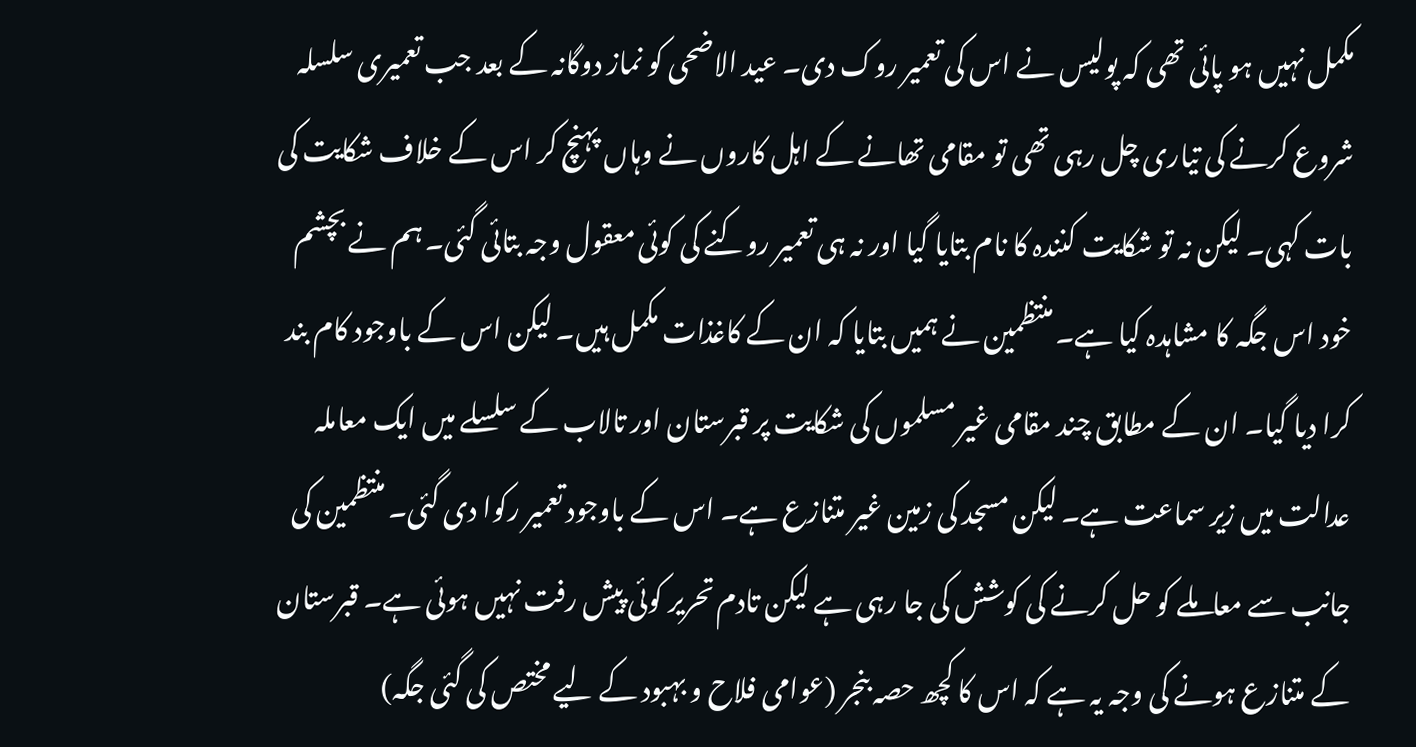مکمل نہیں ہو پائی تھی کہ پولیس نے اس کی تعمیر روک دی۔ عید الاضحی کو نماز دوگانہ کے بعد جب تعمیری سلسلہ شروع کرنے کی تیاری چل رہی تھی تو مقامی تھانے کے اہل کاروں نے وہاں پہنچ کر اس کے خلاف شکایت کی بات کہی۔ لیکن نہ تو شکایت کنندہ کا نام بتایا گیا اور نہ ہی تعمیر روکنے کی کوئی معقول وجہ بتائی گئی۔ ہم نے بچشم خود اس جگہ کا مشاہدہ کیا ہے۔ منتظمین نے ہمیں بتایا کہ ان کے کاغذات مکمل ہیں۔ لیکن اس کے باوجود کام بند کرا دیا گیا۔ ان کے مطابق چند مقامی غیر مسلموں کی شکایت پر قبرستان اور تالاب کے سلسلے میں ایک معاملہ عدالت میں زیر سماعت ہے۔ لیکن مسجد کی زمین غیر متنازع ہے۔ اس کے باوجود تعمیر رکوا دی گئی۔ منتظمین کی جانب سے معاملے کو حل کرنے کی کوشش کی جا رہی ہے لیکن تادم تحریر کوئی پیش رفت نہیں ہوئی ہے۔ قبرستان کے متنازع ہونے کی وجہ یہ ہے کہ اس کا کچھ حصہ بنجر (عوامی فلاح و بہبود کے لیے مختص کی گئی جگہ)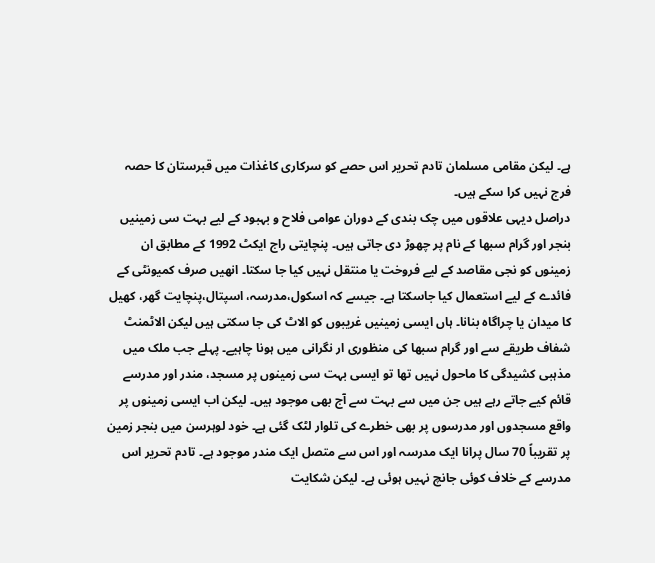ہے۔ لیکن مقامی مسلمان تادم تحریر اس حصے کو سرکاری کاغذات میں قبرستان کا حصہ فرج نہیں کرا سکے ہیں۔
دراصل دیہی علاقوں میں چک بندی کے دوران عوامی فلاح و بہبود کے لیے بہت سی زمینیں بنجر اور گرام سبھا کے نام پر چھوڑ دی جاتی ہیں۔ پنچایتی راج ایکٹ 1992 کے مطابق ان زمینوں کو نجی مقاصد کے لیے فروخت یا منتقل نہیں کیا جا سکتا۔ انھیں صرف کمیونٹی کے فائدے کے لیے استعمال کیا جاسکتا ہے۔ جیسے کہ اسکول،مدرسہ، اسپتال،پنچایت گھر، کھیل کا میدان یا چراگاہ بنانا۔ ہاں ایسی زمینیں غریبوں کو الاٹ کی جا سکتی ہیں لیکن الاٹمنٹ شفاف طریقے سے اور گرام سبھا کی منظوری ار نگرانی میں ہونا چاہیے۔ پہلے جب ملک میں مذہبی کشیدگی کا ماحول نہیں تھا تو ایسی بہت سی زمینوں پر مسجد، مندر اور مدرسے قائم کیے جاتے رہے ہیں جن میں سے بہت سے آج بھی موجود ہیں۔ لیکن اب ایسی زمینوں پر واقع مسجدوں اور مدرسوں پر بھی خطرے کی تلوار لٹک گئی ہے۔ خود لوہرسن میں بنجر زمین پر تقریباً 70 سال پرانا ایک مدرسہ اور اس سے متصل ایک مندر موجود ہے۔ تادم تحریر اس مدرسے کے خلاف کوئی جانچ نہیں ہوئی ہے۔ لیکن شکایت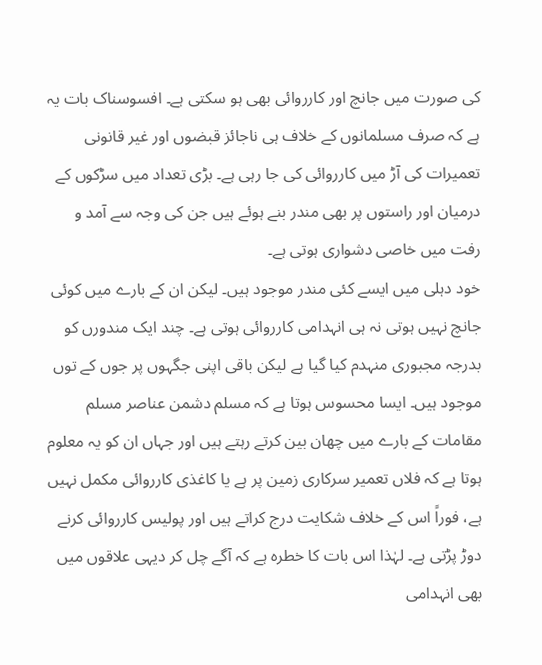کی صورت میں جانچ اور کارروائی بھی ہو سکتی ہے۔ افسوسناک بات یہ ہے کہ صرف مسلمانوں کے خلاف ہی ناجائز قبضوں اور غیر قانونی تعمیرات کی آڑ میں کارروائی کی جا رہی ہے۔ بڑی تعداد میں سڑکوں کے درمیان اور راستوں پر بھی مندر بنے ہوئے ہیں جن کی وجہ سے آمد و رفت میں خاصی دشواری ہوتی ہے۔
خود دہلی میں ایسے کئی مندر موجود ہیں۔ لیکن ان کے بارے میں کوئی جانچ نہیں ہوتی نہ ہی انہدامی کارروائی ہوتی ہے۔ چند ایک مندورں کو بدرجہ مجبوری منہدم کیا گیا ہے لیکن باقی اپنی جگہوں پر جوں کے توں موجود ہیں۔ ایسا محسوس ہوتا ہے کہ مسلم دشمن عناصر مسلم مقامات کے بارے میں چھان بین کرتے رہتے ہیں اور جہاں ان کو یہ معلوم ہوتا ہے کہ فلاں تعمیر سرکاری زمین پر ہے یا کاغذی کارروائی مکمل نہیں ہے، فوراً اس کے خلاف شکایت درج کراتے ہیں اور پولیس کارروائی کرنے دوڑ پڑتی ہے۔ لہٰذا اس بات کا خطرہ ہے کہ آگے چل کر دیہی علاقوں میں بھی انہدامی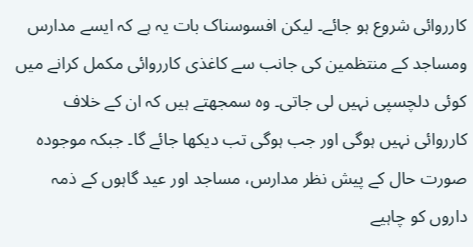کارروائی شروع ہو جائے۔ لیکن افسوسناک بات یہ ہے کہ ایسے مدارس ومساجد کے منتظمین کی جانب سے کاغذی کارروائی مکمل کرانے میں کوئی دلچسپی نہیں لی جاتی۔ وہ سمجھتے ہیں کہ ان کے خلاف کارروائی نہیں ہوگی اور جب ہوگی تب دیکھا جائے گا۔ جبکہ موجودہ صورت حال کے پیش نظر مدارس، مساجد اور عید گاہوں کے ذمہ داروں کو چاہیے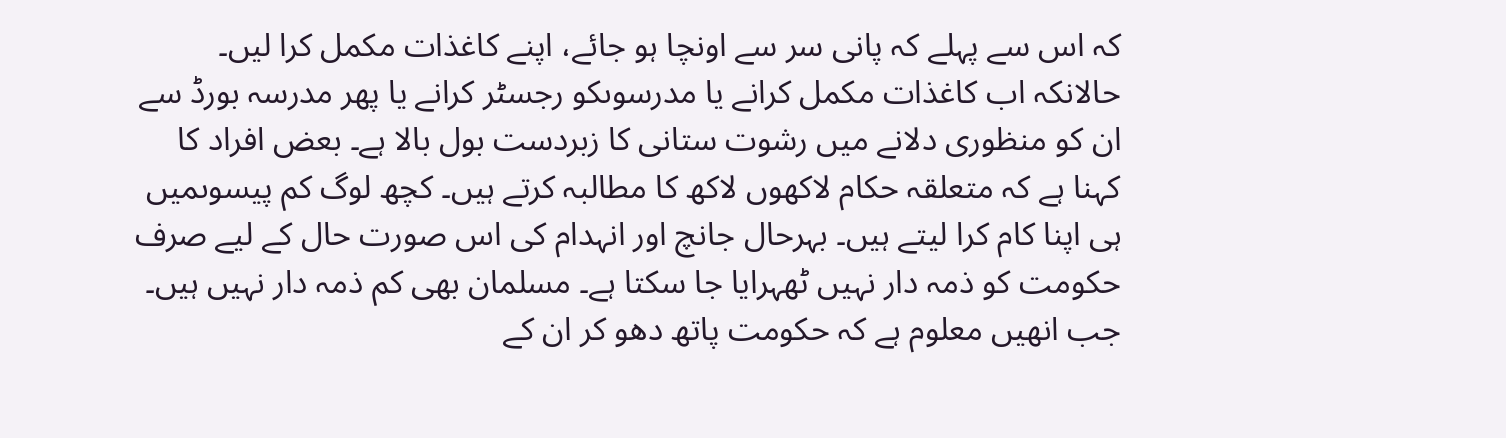کہ اس سے پہلے کہ پانی سر سے اونچا ہو جائے، اپنے کاغذات مکمل کرا لیں۔ حالانکہ اب کاغذات مکمل کرانے یا مدرسوںکو رجسٹر کرانے یا پھر مدرسہ بورڈ سے ان کو منظوری دلانے میں رشوت ستانی کا زبردست بول بالا ہے۔ بعض افراد کا کہنا ہے کہ متعلقہ حکام لاکھوں لاکھ کا مطالبہ کرتے ہیں۔ کچھ لوگ کم پیسوںمیں ہی اپنا کام کرا لیتے ہیں۔ بہرحال جانچ اور انہدام کی اس صورت حال کے لیے صرف حکومت کو ذمہ دار نہیں ٹھہرایا جا سکتا ہے۔ مسلمان بھی کم ذمہ دار نہیں ہیں۔ جب انھیں معلوم ہے کہ حکومت پاتھ دھو کر ان کے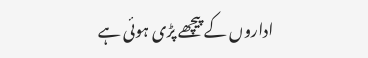اداروں کے پیچھے پڑی ہوئی ہے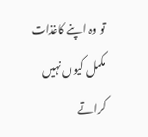تو وہ اپنے کاغذات مکمل کیوں نہیں کراتے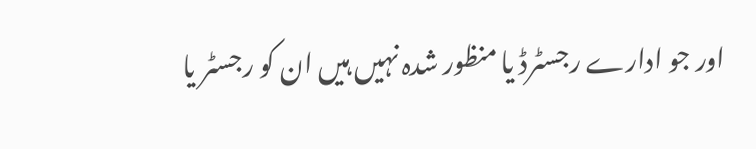اور جو ادارے رجسٹرڈ یا منظور شدہ نہیں ہیں ان کو رجسٹر یا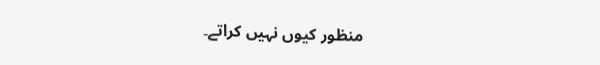منظور کیوں نہیں کراتے۔